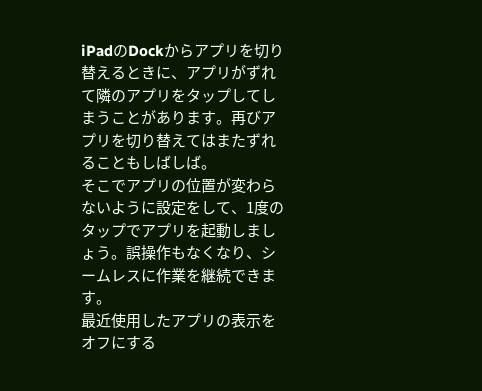iPadのDockからアプリを切り替えるときに、アプリがずれて隣のアプリをタップしてしまうことがあります。再びアプリを切り替えてはまたずれることもしばしば。
そこでアプリの位置が変わらないように設定をして、1度のタップでアプリを起動しましょう。誤操作もなくなり、シームレスに作業を継続できます。
最近使用したアプリの表示をオフにする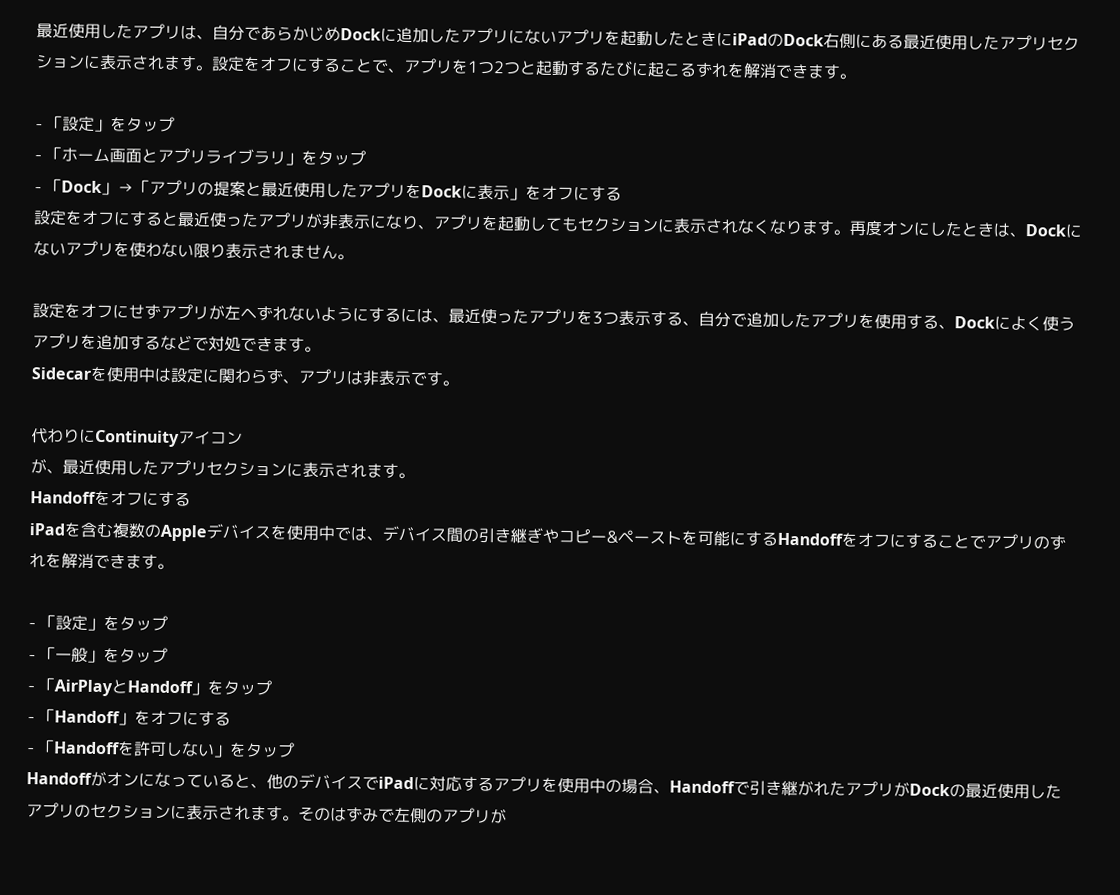最近使用したアプリは、自分であらかじめDockに追加したアプリにないアプリを起動したときにiPadのDock右側にある最近使用したアプリセクションに表示されます。設定をオフにすることで、アプリを1つ2つと起動するたびに起こるずれを解消できます。

- 「設定」をタップ
- 「ホーム画面とアプリライブラリ」をタップ
- 「Dock」→「アプリの提案と最近使用したアプリをDockに表示」をオフにする
設定をオフにすると最近使ったアプリが非表示になり、アプリを起動してもセクションに表示されなくなります。再度オンにしたときは、Dockにないアプリを使わない限り表示されません。

設定をオフにせずアプリが左ヘずれないようにするには、最近使ったアプリを3つ表示する、自分で追加したアプリを使用する、Dockによく使うアプリを追加するなどで対処できます。
Sidecarを使用中は設定に関わらず、アプリは非表示です。

代わりにContinuityアイコン
が、最近使用したアプリセクションに表示されます。
Handoffをオフにする
iPadを含む複数のAppleデバイスを使用中では、デバイス間の引き継ぎやコピー&ペーストを可能にするHandoffをオフにすることでアプリのずれを解消できます。

- 「設定」をタップ
- 「一般」をタップ
- 「AirPlayとHandoff」をタップ
- 「Handoff」をオフにする
- 「Handoffを許可しない」をタップ
Handoffがオンになっていると、他のデバイスでiPadに対応するアプリを使用中の場合、Handoffで引き継がれたアプリがDockの最近使用したアプリのセクションに表示されます。そのはずみで左側のアプリが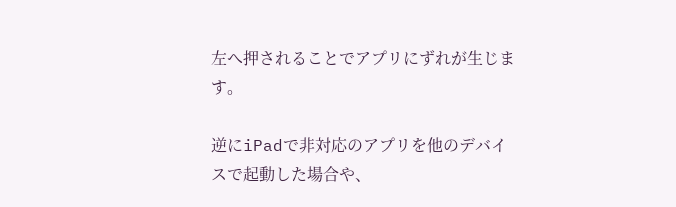左へ押されることでアプリにずれが生じます。

逆にiPadで非対応のアプリを他のデバイスで起動した場合や、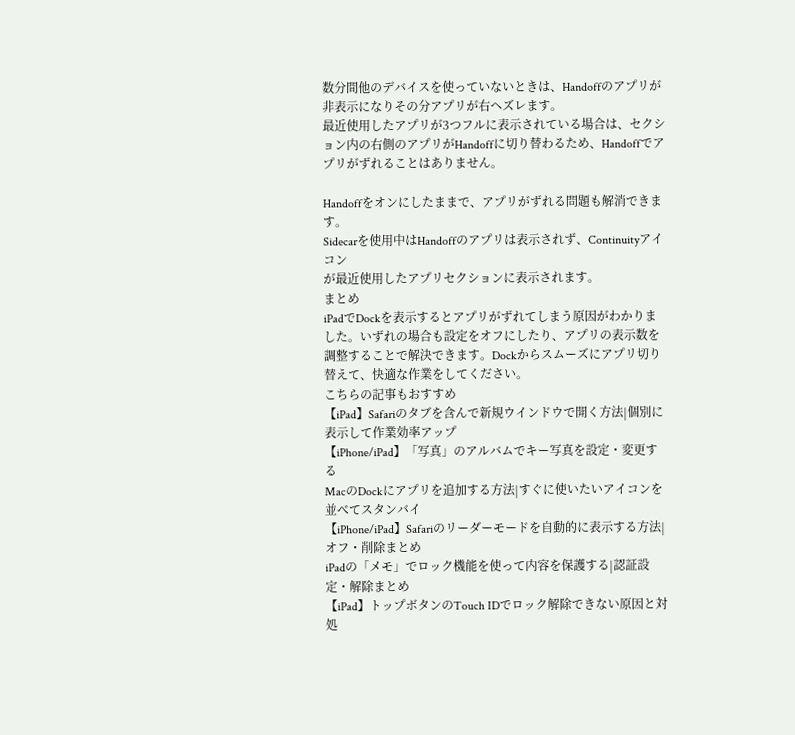数分間他のデバイスを使っていないときは、Handoffのアプリが非表示になりその分アプリが右ヘズレます。
最近使用したアプリが3つフルに表示されている場合は、セクション内の右側のアプリがHandoffに切り替わるため、Handoffでアプリがずれることはありません。

Handoffをオンにしたままで、アプリがずれる問題も解消できます。
Sidecarを使用中はHandoffのアプリは表示されず、Continuityアイコン
が最近使用したアプリセクションに表示されます。
まとめ
iPadでDockを表示するとアプリがずれてしまう原因がわかりました。いずれの場合も設定をオフにしたり、アプリの表示数を調整することで解決できます。Dockからスムーズにアプリ切り替えて、快適な作業をしてください。
こちらの記事もおすすめ
【iPad】Safariのタブを含んで新規ウインドウで開く方法|個別に表示して作業効率アップ
【iPhone/iPad】「写真」のアルバムでキー写真を設定・変更する
MacのDockにアプリを追加する方法|すぐに使いたいアイコンを並べてスタンバイ
【iPhone/iPad】Safariのリーダーモードを自動的に表示する方法|オフ・削除まとめ
iPadの「メモ」でロック機能を使って内容を保護する|認証設定・解除まとめ
【iPad】トップボタンのTouch IDでロック解除できない原因と対処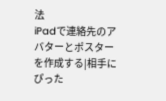法
iPadで連絡先のアバターとポスターを作成する|相手にぴった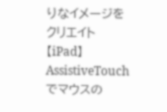りなイメージをクリエイト
【iPad】AssistiveTouchでマウスの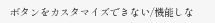ボタンをカスタマイズできない/機能しな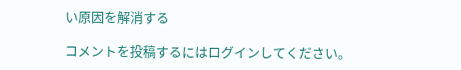い原因を解消する

コメントを投稿するにはログインしてください。